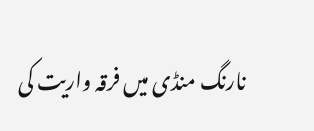نارنگ منڈی میں فرقہ واریت کی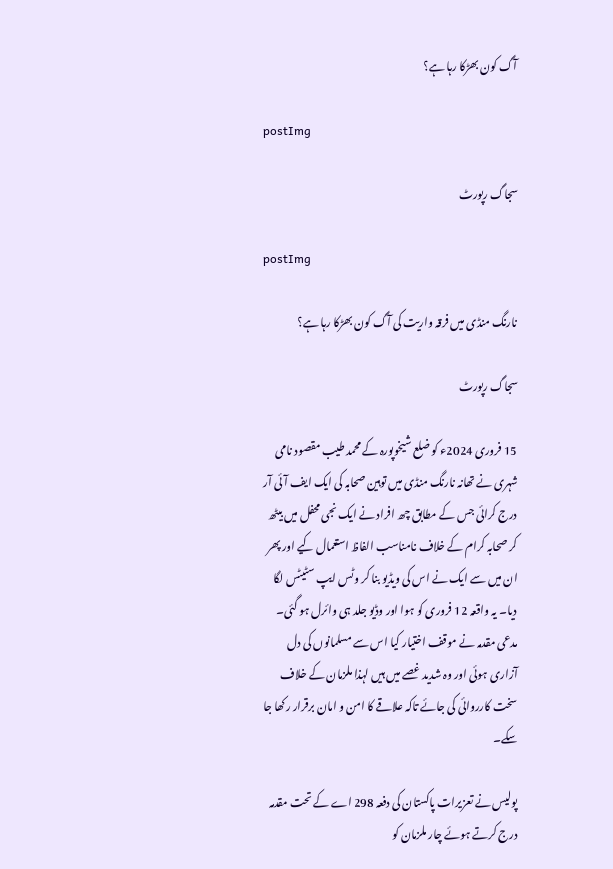آگ کون بھڑکا رہا ہے؟

postImg

سجاگ رپورٹ

postImg

نارنگ منڈی میں فرقہ واریت کی آگ کون بھڑکا رہا ہے؟

سجاگ رپورٹ

15 فروری 2024ء کو ضلع شیخوپورہ کے محمد طیب مقصود نامی شہری نے تھانہ نارنگ منڈی میں توہین صحابہ کی ایک ایف آئی آر درج کرائی جس کے مطابق چھ افراد نے ایک نجی محفل میں بیٹھ کر صحابہ کرام کے خلاف نامناسب الفاظ استعمال کیے اور پھر ان میں سے ایک نے اس کی ویڈیو بنا کر وٹس ایپ سٹیٹس لگا دیا۔ یہ واقعہ 12 فروری کو ہوا اور وڈیو جلد ہی وائرل ہو گئی۔ مدعی مقدمہ نے موقف اختیار کیا اس سے مسلمانوں کی دل آزاری ہوئی اور وہ شدید غصے میں ہیں لہذا ملزمان کے خلاف سخت کارروائی کی جائے تاکہ علاقے کا امن و امان برقرار رکھا جا سکے۔

پولیس نے تعزیرات پاکستان کی دفعہ 298 اے کے تحت مقدمہ درج کرتے ہوئے چار ملزمان کو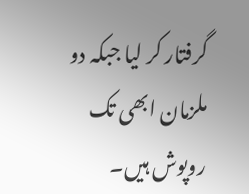گرفتار کر لیا جبکہ دو ملزمان ابھی تک روپوش ہیں۔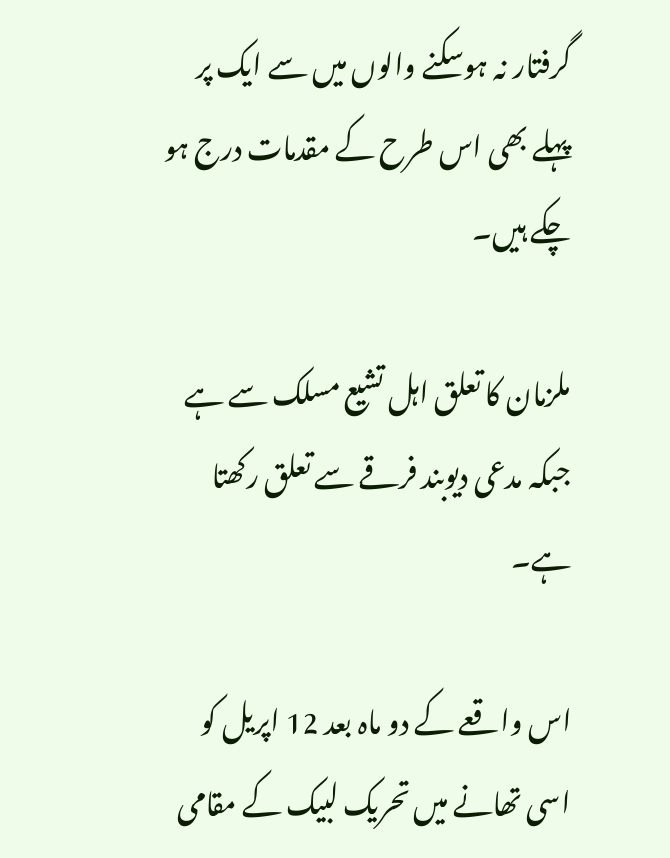گرفتار نہ ہوسکنے والوں میں سے ایک پر پہلے بھی اس طرح کے مقدمات درج ہو چکے ہیں۔

ملزمان کا تعلق اہل تشیع مسلک سے ہے جبکہ مدعی دیوبند فرقے سے تعلق رکھتا ہے۔

اس واقعے کے دو ماہ بعد 12 اپریل کو اسی تھانے میں تحریک لبیک کے مقامی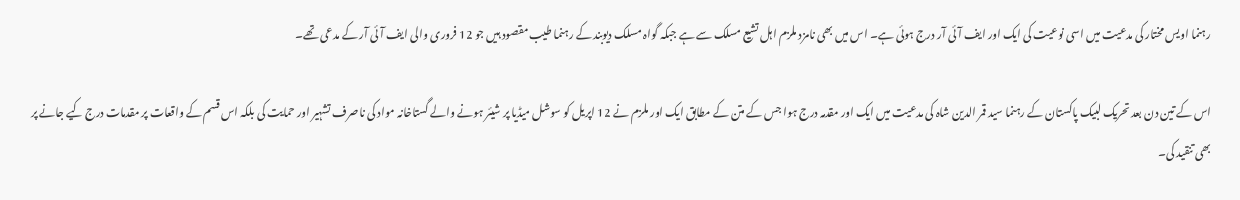رہنما اویس مختار کی مدعیت میں اسی نوعیت کی ایک اور ایف آئی آر درج ہوئی ہے۔ اس میں بھی نامزد ملزم اہل تشیع مسلک سے ہے جبکہ گواہ مسلک دیوبند کے رہنما طیب مقصود ہیں جو 12 فروری والی ایف آئی آر کے مدعی تھے۔

اس کے تین دن بعد تحریک لبیک پاکستان کے رہنما سید قمر الدین شاہ کی مدعیت میں ایک اور مقدمہ درج ہوا جس کے متن کے مطابق ایک اور ملزم نے 12 اپریل کو سوشل میڈیا پر شیئر ہونے والے گستاخانہ مواد کی ناصرف تشہیر اور حمایت کی بلکہ اس قسم کے واقعات پر مقدمات درج کیے جانے پر بھی تنقید کی۔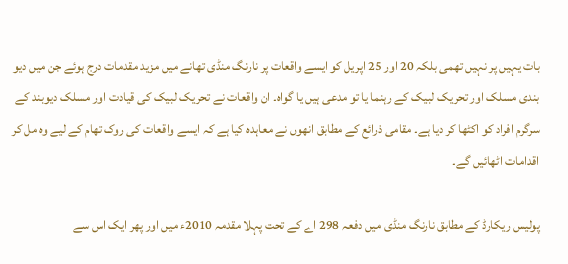بات یہیں پر نہیں تھمی بلکہ 20 اور 25 اپریل کو ایسے واقعات پر نارنگ منڈی تھانے میں مزید مقدمات درج ہوئے جن میں دیو بندی مسلک اور تحریک لبیک کے رہنما یا تو مدعی ہیں یا گواہ۔ ان واقعات نے تحریک لبیک کی قیادت اور مسلک دیوبند کے سرگرم افراد کو اکٹھا کر دیا ہے۔ مقامی ذرائع کے مطابق انھوں نے معاہدہ کیا ہے کہ ایسے واقعات کی روک تھام کے لیے وہ مل کر اقدامات اٹھائیں گے۔

پولیس ریکارڈ کے مطابق نارنگ منڈی میں دفعہ 298 اے کے تحت پہلا مقدمہ 2010ء میں اور پھر ایک اس سے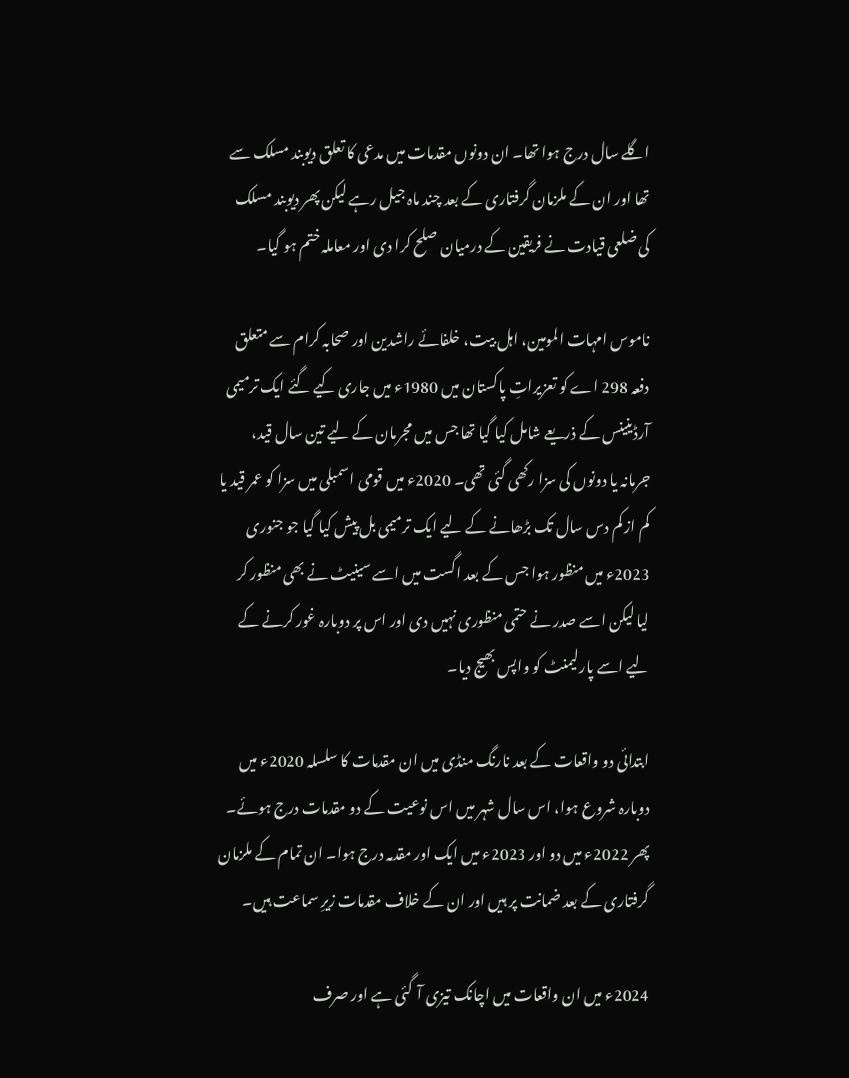اگلے سال درج ہوا تھا۔ ان دونوں مقدمات میں مدعی کا تعلق دیوبند مسلک سے تھا اور ان کے ملزمان گرفتاری کے بعد چند ماہ جیل رہے لیکن پھر دیوبند مسلک کی ضلعی قیادت نے فریقین کے درمیان صلح کرا دی اور معاملہ ختم ہو گیا۔

ناموس امہات المومین، اہل بیت، خلفائے راشدین اور صحابہ کرام سے متعلق دفعہ 298 اے کو تعزیراتِ پاکستان میں 1980ء میں جاری کیے گئے ایک ترمیمی آرڈینینس کے ذریعے شامل کیا گیا تھا جس میں مجرمان کے لیے تین سال قید، جرمانہ یا دونوں کی سزا رکھی گئی تھی۔ 2020ء میں قومی اسمبلی میں سزا کو عمر قید یا کم از کم دس سال تک بڑھانے کے لیے ایک ترمیمی بل پیش کیا گیا جو جنوری 2023ء میں منظور ہوا جس کے بعد اگست میں اسے سینیٹ نے بھی منظور کر لیا لیکن اسے صدر نے حتمی منظوری نہیں دی اور اس پر دوبارہ غور کرنے کے لیے اسے پارلیمنٹ کو واپس بھیج دیا۔

ابتدائی دو واقعات کے بعد نارنگ منڈی میں ان مقدمات کا سلسلہ 2020ء میں دوبارہ شروع ہوا، اس سال شہر میں اس نوعیت کے دو مقدمات درج ہوئے۔ پھر 2022ء میں دو اور 2023ء میں ایک اور مقدمہ درج ہوا۔ ان تمام کے ملزمان گرفتاری کے بعد ضمانت پر ہیں اور ان کے خلاف مقدمات زیرِ سماعت ہیں۔

2024ء میں ان واقعات میں اچانک تیزی آ  گئی ہے اور صرف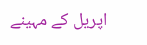اپریل کے مہینے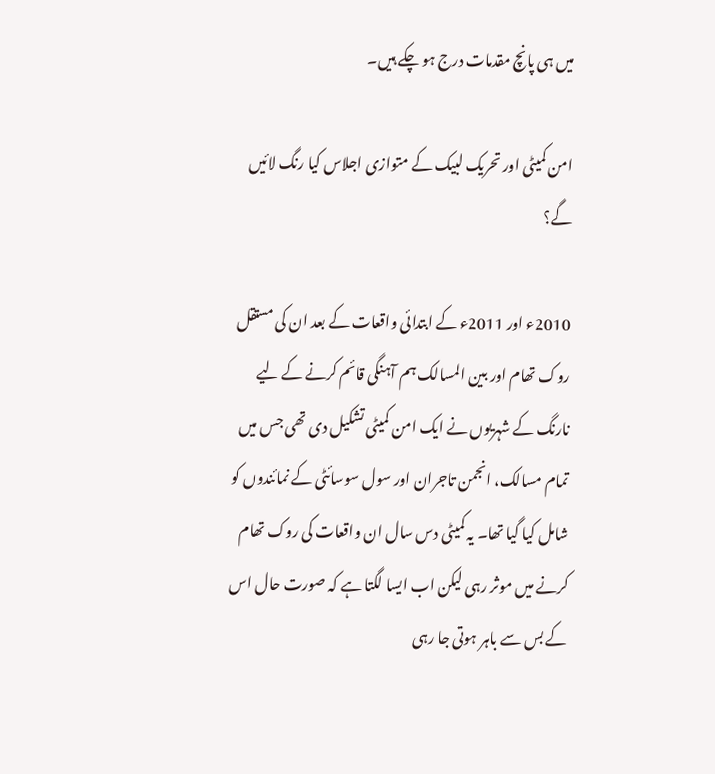میں ہی پانچ مقدمات درج ہو چکے ہیں۔

امن کمیٹی اور تحریک لبیک کے متوازی اجلاس کیا رنگ لائیں گے؟

2010ء اور 2011ء کے ابتدائی واقعات کے بعد ان کی مستقل روک تھام اور بین المسالک ہم آہنگی قائم کرنے کے لیے نارنگ کے شہریوں نے ایک امن کمیٹی تشکیل دی تھی جس میں تمام مسالک، انجمن تاجران اور سول سوسائٹی کے نمائندوں کو شامل کیا گیا تھا۔ یہ کمیٹی دس سال ان واقعات کی روک تھام کرنے میں موثر رہی لیکن اب ایسا لگتا ہے کہ صورت حال اس کے بس سے باہر ہوتی جا رہی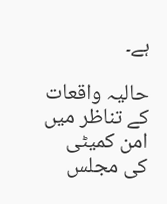ہے۔

حالیہ واقعات کے تناظر میں امن کمیٹی کی مجلس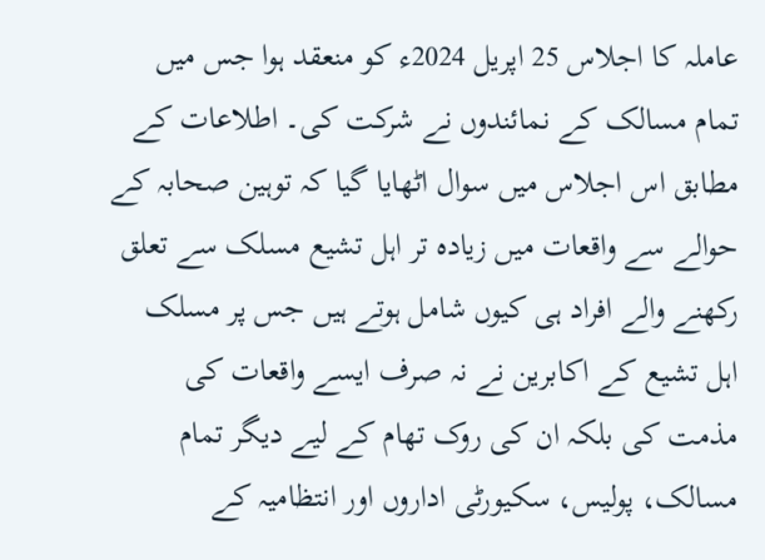عاملہ کا اجلاس 25 اپریل 2024ء کو منعقد ہوا جس میں تمام مسالک کے نمائندوں نے شرکت کی۔ اطلاعات کے مطابق اس اجلاس میں سوال اٹھایا گیا کہ توہین صحابہ کے حوالے سے واقعات میں زیادہ تر اہل تشیع مسلک سے تعلق رکھنے والے افراد ہی کیوں شامل ہوتے ہیں جس پر مسلک اہل تشیع کے اکابرین نے نہ صرف ایسے واقعات کی مذمت کی بلکہ ان کی روک تھام کے لیے دیگر تمام مسالک، پولیس، سکیورٹی اداروں اور انتظامیہ کے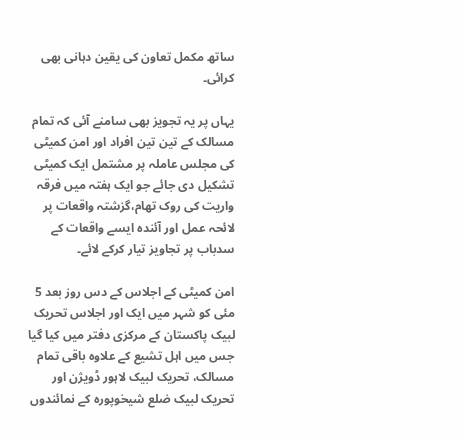ساتھ مکمل تعاون کی یقین دہانی بھی کرائی۔

یہاں پر یہ تجویز بھی سامنے آئی کہ تمام مسالک کے تین تین افراد اور امن کمیٹی کی مجلس عاملہ پر مشتمل ایک کمیٹی تشکیل دی جائے جو ایک ہفتہ میں فرقہ واریت کی روک تھام،گزشتہ واقعات پر لائحہ عمل اور آئندہ ایسے واقعات کے سدباب پر تجاویز تیار کرکے لائے۔

امن کمیٹی کے اجلاس کے دس روز بعد 5 مئی کو شہر میں ایک اور اجلاس تحریک لبیک پاکستان کے مرکزی دفتر میں کیا گیا جس میں اہل تشیع کے علاوہ باقی تمام مسالک، تحریک لبیک لاہور ڈویژن اور تحریک لبیک ضلع شیخوپورہ کے نمائندوں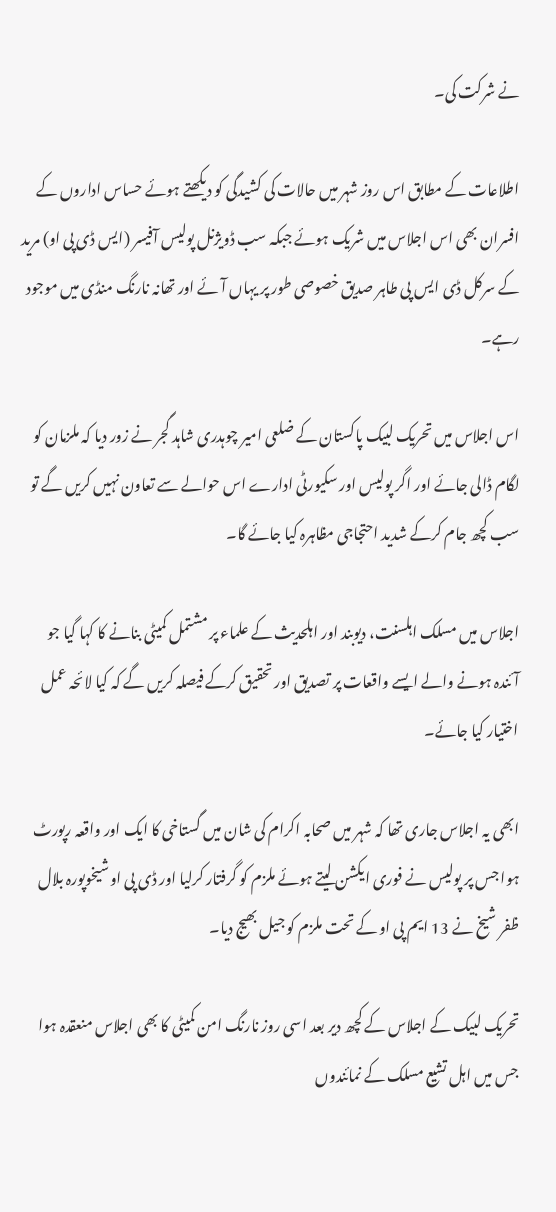نے شرکت کی۔

اطلاعات کے مطابق اس روز شہر میں حالات کی کشیدگی کو دیکھتے ہوئے حساس اداروں کے افسران بھی اس اجلاس میں شریک ہوئے جبکہ سب ڈویژنل پولیس آفیسر (ایس ڈی پی او) مرید کے سرکل ڈی ایس پی طاہر صدیق خصوصی طور پر یہاں آئے اور تھانہ نارنگ منڈی میں موجود رہے۔

اس اجلاس میں تحریک لبیک پاکستان کے ضلعی امیر چوہدری شاہد گجر نے زور دیا کہ ملزمان کو لگام ڈالی جائے اور اگر پولیس اور سکیورٹی ادارے اس حوالے سے تعاون نہیں کریں گے تو سب کچھ جام کرکے شدید احتجاجی مظاہرہ کیا جائے گا۔

اجلاس میں مسلک اہلسنت، دیوبند اور اہلحدیث کے علماء پر مشتمل کمیٹی بنانے کا کہا گیا جو آئندہ ہونے والے ایسے واقعات پر تصدیق اور تحقیق کرکے فیصلہ کریں گے کہ کیا لائحہ عمل اختیار کیا جائے۔

ابھی یہ اجلاس جاری تھا کہ شہر میں صحابہ اکرام کی شان میں گستاخی کا ایک اور واقعہ رپورٹ ہوا جس پر پولیس نے فوری ایکشن لیتے ہوئے ملزم کو گرفتار کرلیا اور ڈی پی او شیخوپورہ بلال ظفر شیخ نے 13 ایم پی او کے تحت ملزم کو جیل بھیج دیا۔

تحریک لبیک کے اجلاس کے کچھ دیر بعد اسی روز نارنگ امن کمیٹی کا بھی اجلاس منعقدہ ہوا جس میں اہل تشیع مسلک کے نمائندوں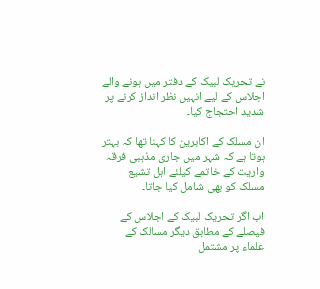نے تحریک لبیک کے دفتر میں ہونے والے اجلاس کے لیے انہیں نظر انداز کرنے پر شدید احتجاج کیا۔

ان مسلک کے اکابرین کا کہنا تھا کہ بہتر ہوتا ہے کہ شہر میں جاری مذہبی فرقہ واریت کے خاتمے کیلئے اہل تشیع مسلک کو بھی شامل کیا جاتا۔

اب اگر تحریک لبیک کے اجلاس کے فیصلے کے مطابق دیگر مسالک کے علماء پر مشتمل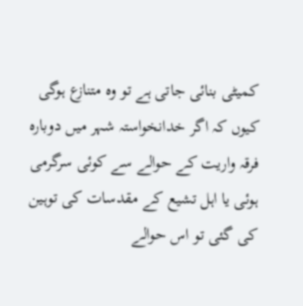کمیٹی بنائی جاتی ہے تو وہ متنازع ہوگی کیوں کہ اگر خدانخواستہ شہر میں دوبارہ فرقہ واریت کے حوالے سے کوئی سرگرمی ہوئی یا اہل تشیع کے مقدسات کی توہین کی گئی تو اس حوالے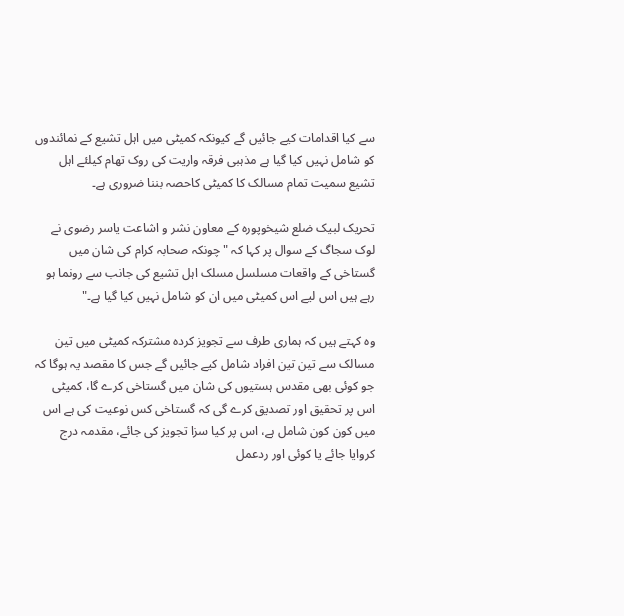سے کیا اقدامات کیے جائیں گے کیونکہ کمیٹی میں اہل تشیع کے نمائندوں کو شامل نہیں کیا گیا ہے مذہبی فرقہ واریت کی روک تھام کیلئے اہل تشیع سمیت تمام مسالک کا کمیٹی کاحصہ بننا ضروری ہے۔

تحریک لبیک ضلع شیخوپورہ کے معاون نشر و اشاعت یاسر رضوی نے لوک سجاگ کے سوال پر کہا کہ "چونکہ صحابہ کرام کی شان میں گستاخی کے واقعات مسلسل مسلک اہل تشیع کی جانب سے رونما ہو رہے ہیں اس لیے اس کمیٹی میں ان کو شامل نہیں کیا گیا ہے۔"

وہ کہتے ہیں کہ ہماری طرف سے تجویز کردہ مشترکہ کمیٹی میں تین مسالک سے تین تین افراد شامل کیے جائیں گے جس کا مقصد یہ ہوگا کہ جو کوئی بھی مقدس ہستیوں کی شان میں گستاخی کرے گا، کمیٹی اس پر تحقیق اور تصدیق کرے گی کہ گستاخی کس نوعیت کی ہے اس میں کون کون شامل ہے، اس پر کیا سزا تجویز کی جائے، مقدمہ درج کروایا جائے یا کوئی اور ردعمل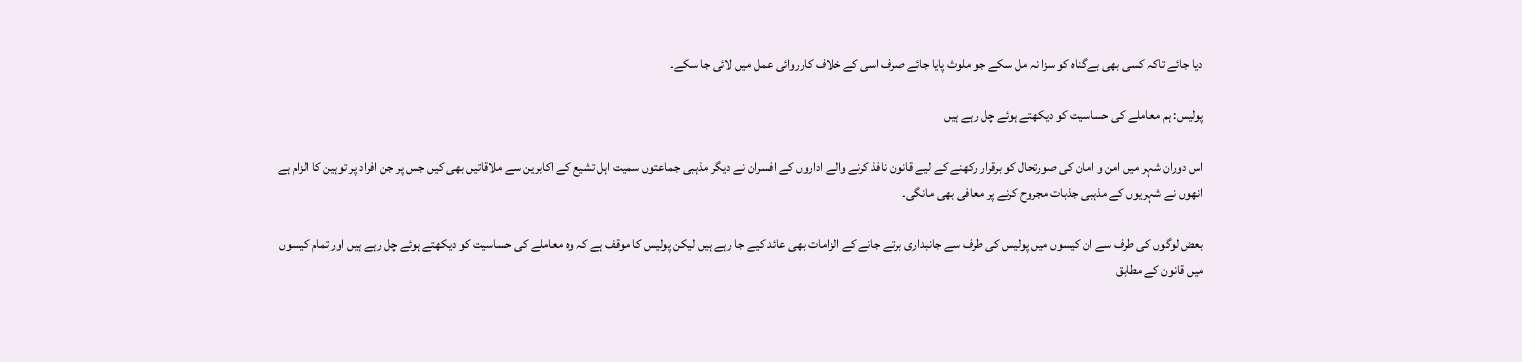دیا جائے تاکہ کسی بھی بےگناہ کو سزا نہ مل سکے جو ملوث پایا جائے صرف اسی کے خلاف کارروائی عمل میں لائی جا سکے۔

پولیس: ہم معاملے کی حساسیت کو دیکھتے ہوئے چل رہے ہیں

اس دوران شہر میں امن و امان کی صورتحال کو برقرار رکھنے کے لیے قانون نافذ کرنے والے اداروں کے افسران نے دیگر مذہبی جماعتوں سمیت اہل تشیع کے اکابرین سے ملاقاتیں بھی کیں جس پر جن افراد پر توہین کا الزام ہے انھوں نے شہریوں کے مذہبی جذبات مجروح کرنے پر معافی بھی مانگی۔

بعض لوگوں کی طرف سے ان کیسوں میں پولیس کی طرف سے جانبداری برتے جانے کے الزامات بھی عائد کیے جا رہے ہیں لیکن پولیس کا موقف ہے کہ وہ معاملے کی حساسیت کو دیکھتے ہوئے چل رہے ہیں اور تمام کیسوں میں قانون کے مطابق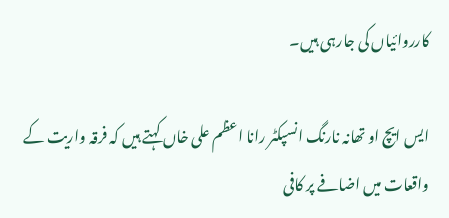کارروائیاں کی جارہی ہیں۔

ایس ایچ او تھانہ نارنگ انسپکٹر رانا اعظم علی خاں کہتے ہیں کہ فرقہ واریت کے واقعات میں اضافے پر کافی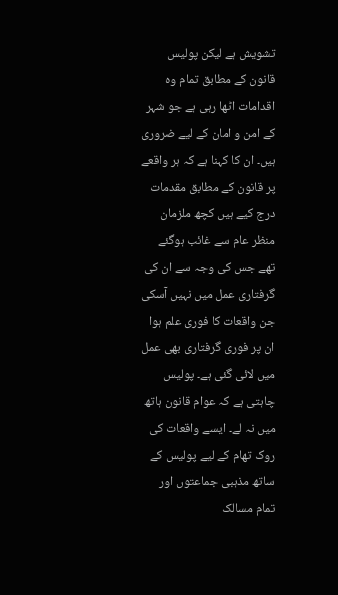تشویش ہے لیکن پولیس قانون کے مطابق تمام وہ اقدامات اٹھا رہی ہے جو شہر کے امن و امان کے لیے ضروری ہیں۔ ان کا کہنا ہے کہ ہر واقعے پر قانون کے مطابق مقدمات درج کیے ہیں کچھ ملزمان منظر عام سے غائب ہوگئے تھے جس کی وجہ سے ان کی گرفتاری عمل میں نہیں آسکی جن واقعات کا فوری علم ہوا ان پر فوری گرفتاری بھی عمل میں لائی گئی ہے۔ پولیس چاہتی ہے کہ عوام قانون ہاتھ میں نہ لے۔ ایسے واقعات کی روک تھام کے لیے پولیس کے ساتھ مذہبی جماعتوں اور تمام مسالک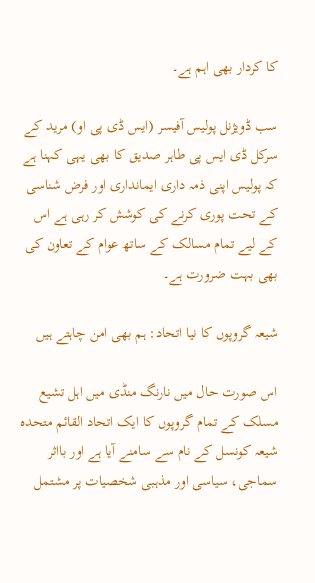کا کردار بھی اہم ہے۔

سب ڈویژنل پولیس آفیسر (ایس ڈی پی او) مرید کے سرکل ڈی ایس پی طاہر صدیق کا بھی یہی کہنا ہے کہ پولیس اپنی ذمہ داری ایمانداری اور فرض شناسی کے تحت پوری کرنے کی کوشش کر رہی ہے اس کے لیے تمام مسالک کے ساتھ عوام کے تعاون کی بھی بہت ضرورت ہے۔

شیعہ گروپوں کا نیا اتحاد: ہم بھی امن چاہتے ہیں

اس صورت حال میں نارنگ منڈی میں اہل تشیع مسلک کے تمام گروپوں کا ایک اتحاد القائم متحدہ شیعہ کونسل کے نام سے سامنے آیا ہے اور بااثر سماجی، سیاسی اور مذہبی شخصیات پر مشتمل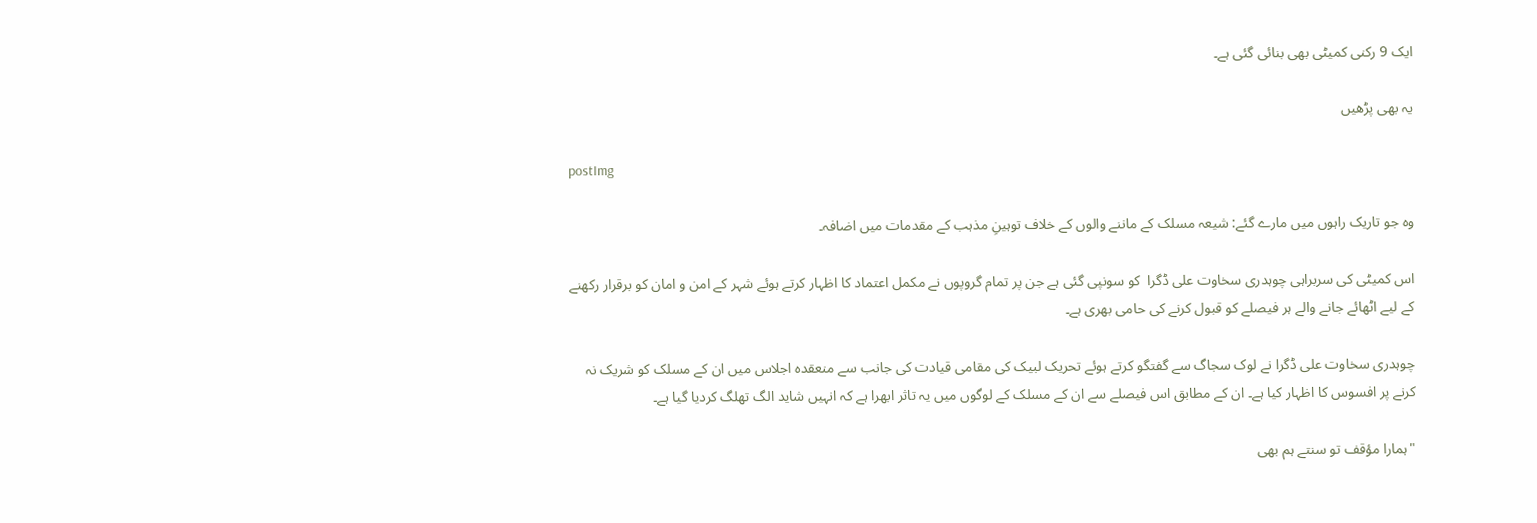ایک 9 رکنی کمیٹی بھی بنائی گئی ہے۔

یہ بھی پڑھیں

postImg

وہ جو تاریک راہوں میں مارے گئے: شیعہ مسلک کے ماننے والوں کے خلاف توہینِ مذہب کے مقدمات میں اضافہ۔

اس کمیٹی کی سربراہی چوہدری سخاوت علی ڈگرا  کو سونپی گئی ہے جن پر تمام گروپوں نے مکمل اعتماد کا اظہار کرتے ہوئے شہر کے امن و امان کو برقرار رکھنے کے لیے اٹھائے جانے والے ہر فیصلے کو قبول کرنے کی حامی بھری ہے۔

چوہدری سخاوت علی ڈگرا نے لوک سجاگ سے گفتگو کرتے ہوئے تحریک لبیک کی مقامی قیادت کی جانب سے منعقدہ اجلاس میں ان کے مسلک کو شریک نہ کرنے پر افسوس کا اظہار کیا ہے۔ ان کے مطابق اس فیصلے سے ان کے مسلک کے لوگوں میں یہ تاثر ابھرا ہے کہ انہیں شاید الگ تھلگ کردیا گیا ہے۔

"ہمارا مؤقف تو سنتے ہم بھی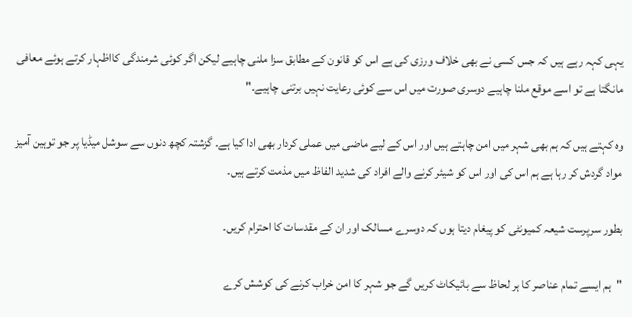یہی کہہ رہے ہیں کہ جس کسی نے بھی خلاف ورزی کی ہے اس کو قانون کے مطابق سزا ملنی چاہیے لیکن اگر کوئی شرمندگی کااظہار کرتے ہوئے معافی مانگتا ہے تو اسے موقع ملنا چاہیے دوسری صورت میں اس سے کوئی رعایت نہیں برتنی چاہیے۔"

وہ کہتے ہیں کہ ہم بھی شہر میں امن چاہتے ہیں اور اس کے لیے ماضی میں عملی کردار بھی ادا کیا ہے۔ گزشتہ کچھ دنوں سے سوشل میڈیا پر جو توہین آمیز مواد گردش کر رہا ہے ہم اس کی اور اس کو شیئر کرنے والے افراد کی شدید الفاظ میں مذمت کرتے ہیں۔

بطور سرپرست شیعہ کمیونٹی کو پیغام دیتا ہوں کہ دوسرے مسالک اور ان کے مقدسات کا احترام کریں۔

"ہم ایسے تمام عناصر کا ہر لحاظ سے بائیکاٹ کریں گے جو شہر کا امن خراب کرنے کی کوشش کرے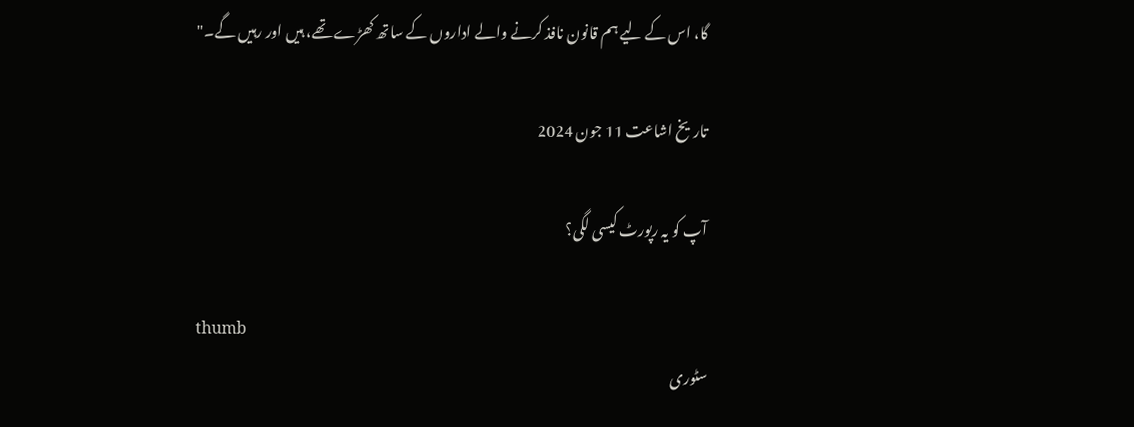گا، اس کے لیے ہم قانون نافذ کرنے والے اداروں کے ساتھ کھڑے تھے، ہیں اور رہیں گے۔"

تاریخ اشاعت 11 جون 2024

آپ کو یہ رپورٹ کیسی لگی؟

thumb
سٹوری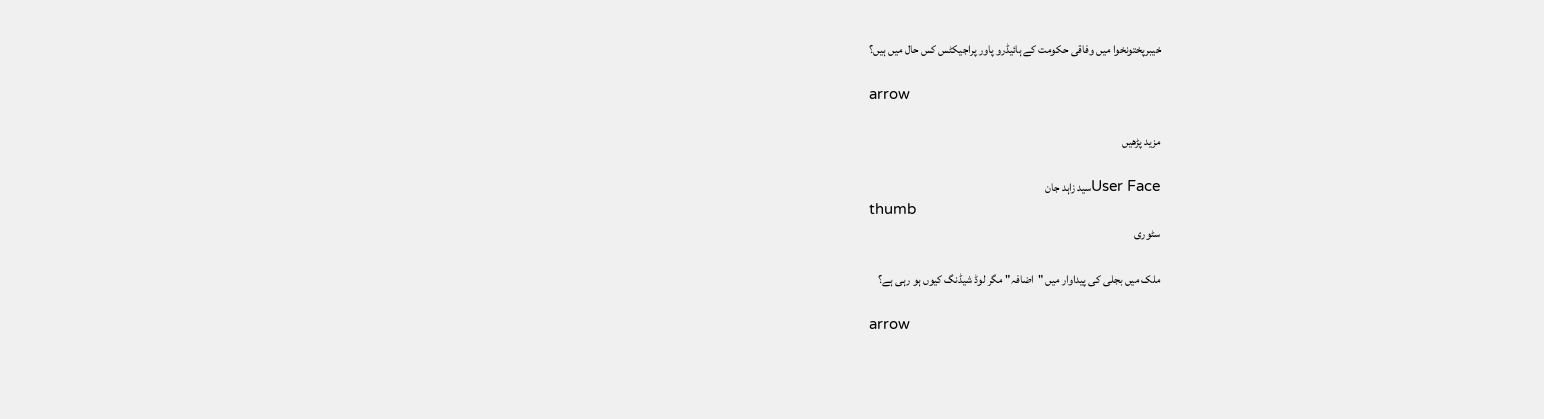خیبرپختونخوا میں وفاقی حکومت کے ہائیڈرو پاور پراجیکٹس کس حال میں ہیں؟

arrow

مزید پڑھیں

User Faceسید زاہد جان
thumb
سٹوری

ملک میں بجلی کی پیداوار میں "اضافہ" مگر لوڈ شیڈنگ کیوں ہو رہی ہے؟

arrow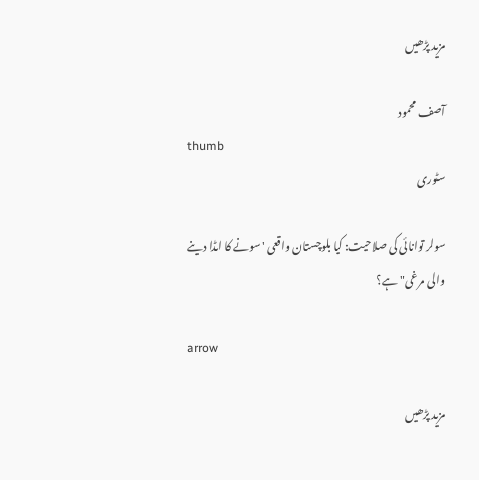مزید پڑھیں

آصف محمود
thumb
سٹوری

سولر توانائی کی صلاحیت: کیا بلوچستان واقعی 'سونے کا اںڈا دینے والی مرغی" ہے؟

arrow

مزید پڑھیں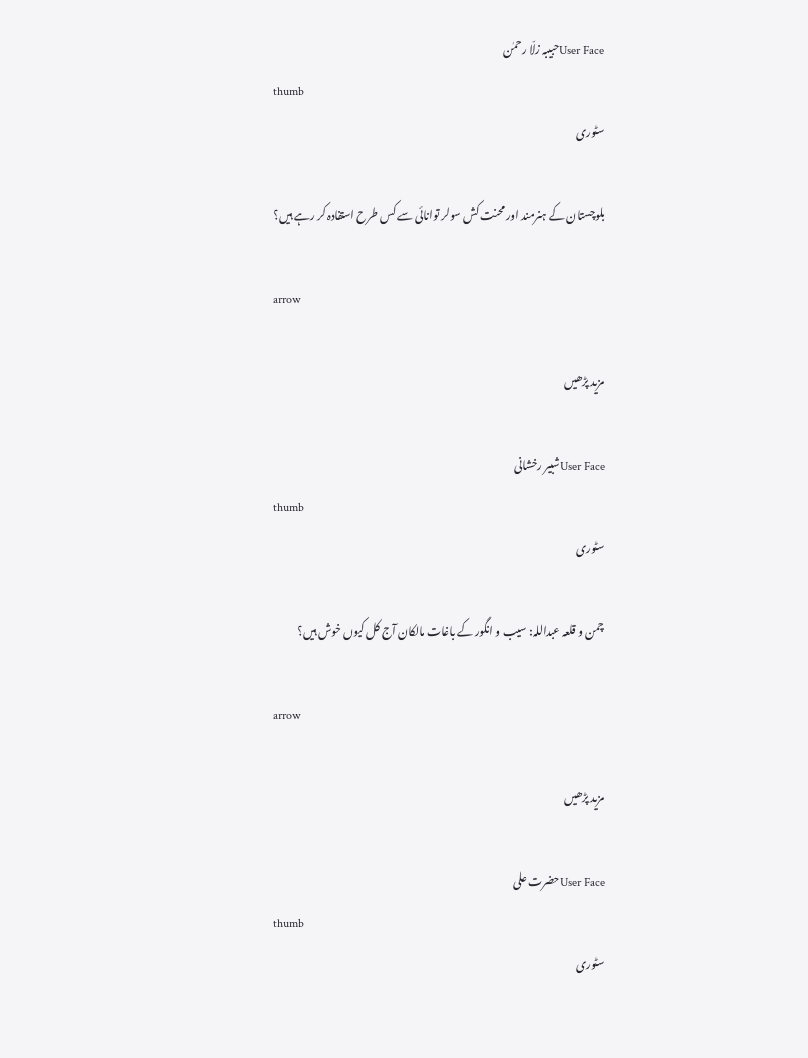User Faceحبیبہ زلّا رحمٰن
thumb
سٹوری

بلوچستان کے ہنرمند اور محنت کش سولر توانائی سے کس طرح استفادہ کر رہے ہیں؟

arrow

مزید پڑھیں

User Faceشبیر رخشانی
thumb
سٹوری

چمن و قلعہ عبداللہ: سیب و انگور کے باغات مالکان آج کل کیوں خوش ہیں؟

arrow

مزید پڑھیں

User Faceحضرت علی
thumb
سٹوری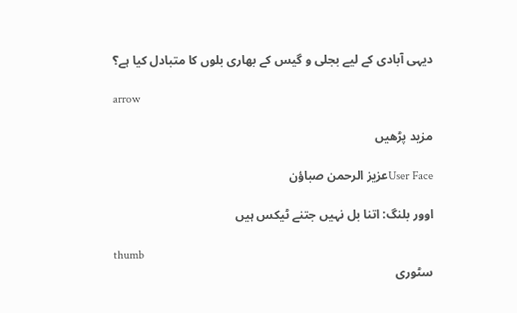دیہی آبادی کے لیے بجلی و گیس کے بھاری بلوں کا متبادل کیا ہے؟

arrow

مزید پڑھیں

User Faceعزیز الرحمن صباؤن

اوور بلنگ: اتنا بل نہیں جتنے ٹیکس ہیں

thumb
سٹوری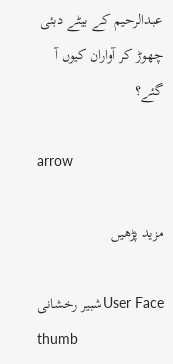عبدالرحیم کے بیٹے دبئی چھوڑ کر آواران کیوں آ گئے؟

arrow

مزید پڑھیں

User Faceشبیر رخشانی
thumb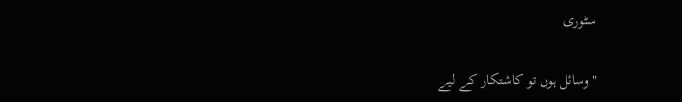سٹوری

"وسائل ہوں تو کاشتکار کے لیے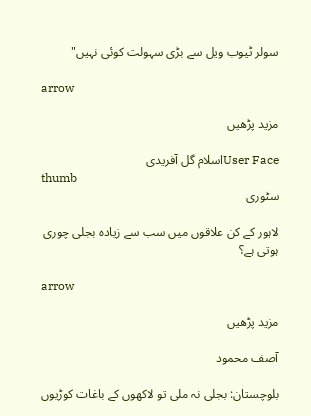سولر ٹیوب ویل سے بڑی سہولت کوئی نہیں"

arrow

مزید پڑھیں

User Faceاسلام گل آفریدی
thumb
سٹوری

لاہور کے کن علاقوں میں سب سے زیادہ بجلی چوری ہوتی ہے؟

arrow

مزید پڑھیں

آصف محمود

بلوچستان: بجلی نہ ملی تو لاکھوں کے باغات کوڑیوں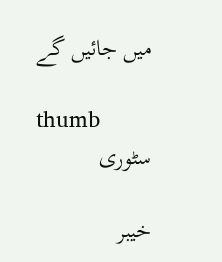میں جائیں گے

thumb
سٹوری

خیبر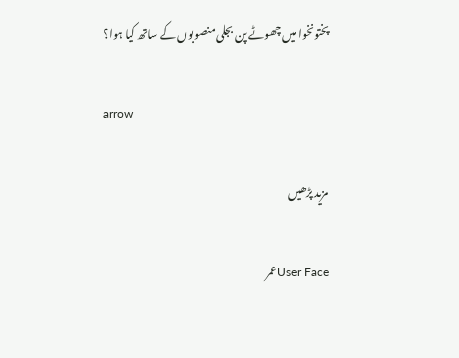پختونخوا میں چھوٹے پن بجلی منصوبوں کے ساتھ کیا ہوا؟

arrow

مزید پڑھیں

User Faceعمر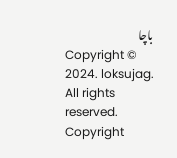باچا
Copyright © 2024. loksujag. All rights reserved.
Copyright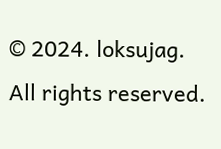© 2024. loksujag. All rights reserved.